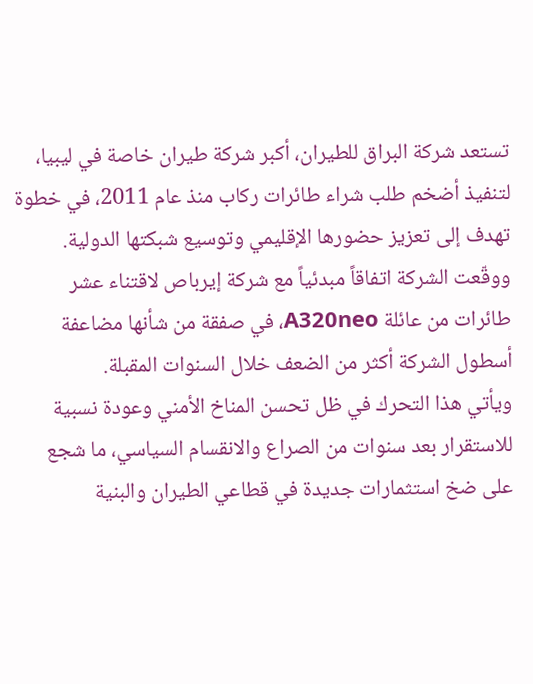تستعد شركة البراق للطيران، أكبر شركة طيران خاصة في ليبيا، لتنفيذ أضخم طلب شراء طائرات ركاب منذ عام 2011، في خطوة تهدف إلى تعزيز حضورها الإقليمي وتوسيع شبكتها الدولية.
ووقّعت الشركة اتفاقاً مبدئياً مع شركة إيرباص لاقتناء عشر طائرات من عائلة A320neo، في صفقة من شأنها مضاعفة أسطول الشركة أكثر من الضعف خلال السنوات المقبلة.
ويأتي هذا التحرك في ظل تحسن المناخ الأمني وعودة نسبية للاستقرار بعد سنوات من الصراع والانقسام السياسي، ما شجع على ضخ استثمارات جديدة في قطاعي الطيران والبنية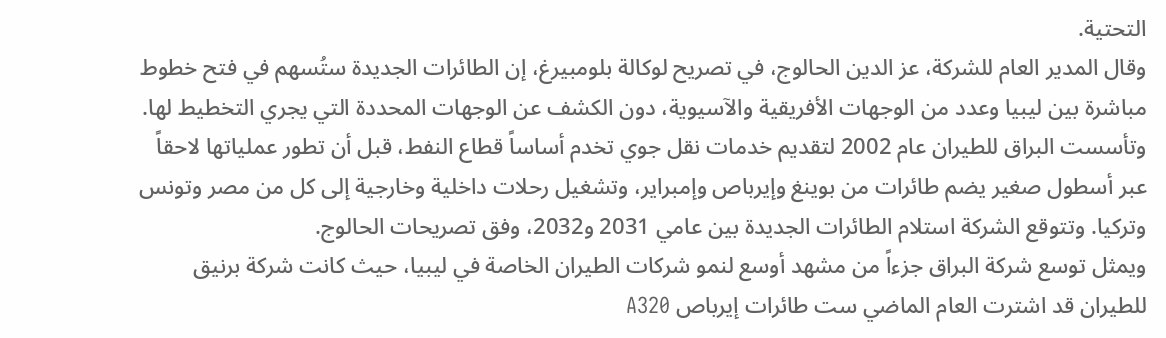التحتية.
وقال المدير العام للشركة، عز الدين الحالوج، في تصريح لوكالة بلومبيرغ، إن الطائرات الجديدة ستُسهم في فتح خطوط مباشرة بين ليبيا وعدد من الوجهات الأفريقية والآسيوية، دون الكشف عن الوجهات المحددة التي يجري التخطيط لها.
وتأسست البراق للطيران عام 2002 لتقديم خدمات نقل جوي تخدم أساساً قطاع النفط، قبل أن تطور عملياتها لاحقاً عبر أسطول صغير يضم طائرات من بوينغ وإيرباص وإمبراير، وتشغيل رحلات داخلية وخارجية إلى كل من مصر وتونس وتركيا. وتتوقع الشركة استلام الطائرات الجديدة بين عامي 2031 و2032، وفق تصريحات الحالوج.
ويمثل توسع شركة البراق جزءاً من مشهد أوسع لنمو شركات الطيران الخاصة في ليبيا، حيث كانت شركة برنيق للطيران قد اشترت العام الماضي ست طائرات إيرباص A320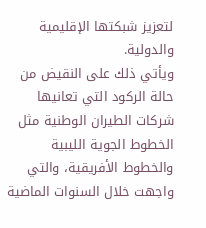لتعزيز شبكتها الإقليمية والدولية.
ويأتي ذلك على النقيض من حالة الركود التي تعانيها شركات الطيران الوطنية مثل الخطوط الجوية الليبية والخطوط الأفريقية، والتي واجهت خلال السنوات الماضية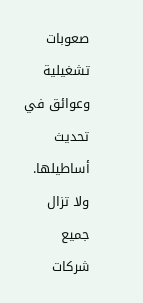صعوبات تشغيلية وعوائق في تحديث أساطيلها.
ولا تزال جميع شركات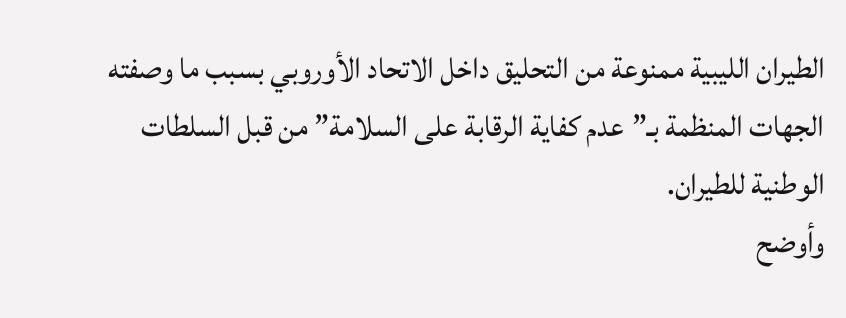الطيران الليبية ممنوعة من التحليق داخل الاتحاد الأوروبي بسبب ما وصفته الجهات المنظمة بـ”عدم كفاية الرقابة على السلامة” من قبل السلطات الوطنية للطيران.
وأوضح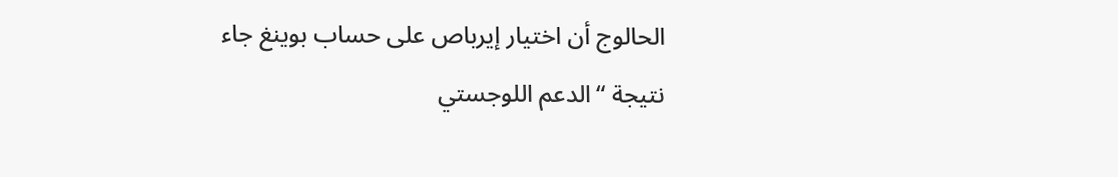الحالوج أن اختيار إيرباص على حساب بوينغ جاء نتيجة “الدعم اللوجستي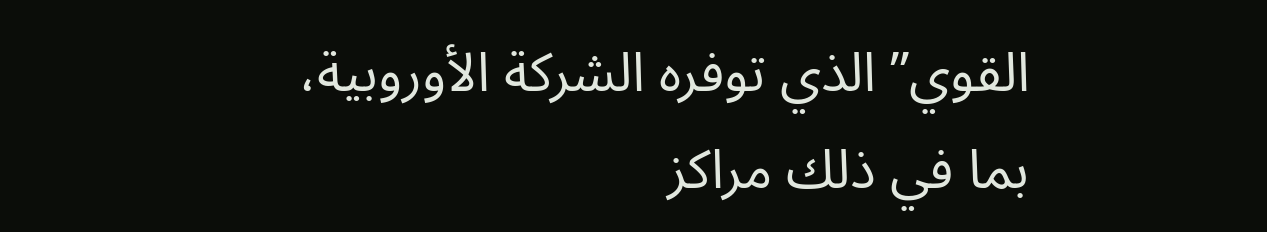القوي” الذي توفره الشركة الأوروبية، بما في ذلك مراكز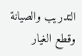التدريب والصيانة وقطع الغيار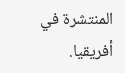المنتشرة في أفريقيا.